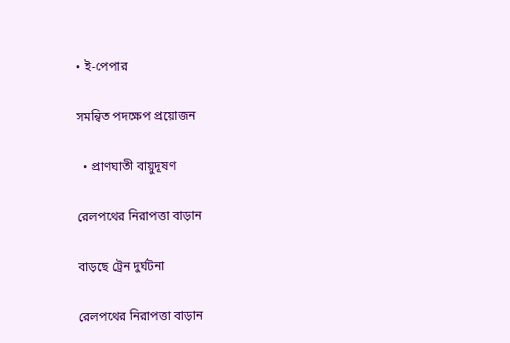• ই-পেপার

সমন্বিত পদক্ষেপ প্রয়োজন

  • প্রাণঘাতী বায়ুদূষণ

রেলপথের নিরাপত্তা বাড়ান

বাড়ছে ট্রেন দুর্ঘটনা

রেলপথের নিরাপত্তা বাড়ান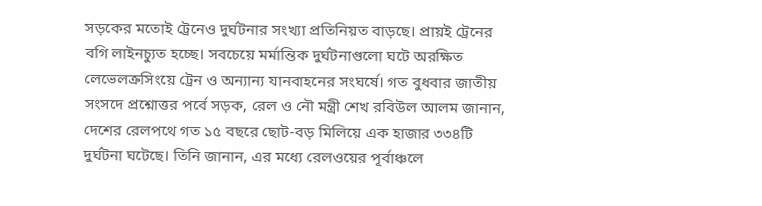সড়কের মতোই ট্রেনেও দুর্ঘটনার সংখ্যা প্রতিনিয়ত বাড়ছে। প্রায়ই ট্রেনের বগি লাইনচ্যুত হচ্ছে। সবচেয়ে মর্মান্তিক দুর্ঘটনাগুলো ঘটে অরক্ষিত লেভেলক্রসিংয়ে ট্রেন ও অন্যান্য যানবাহনের সংঘর্ষে। গত বুধবার জাতীয় সংসদে প্রশ্নোত্তর পর্বে সড়ক, রেল ও নৌ মন্ত্রী শেখ রবিউল আলম জানান, দেশের রেলপথে গত ১৫ বছরে ছোট-বড় মিলিয়ে এক হাজার ৩৩৪টি দুর্ঘটনা ঘটেছে। তিনি জানান, এর মধ্যে রেলওয়ের পূর্বাঞ্চলে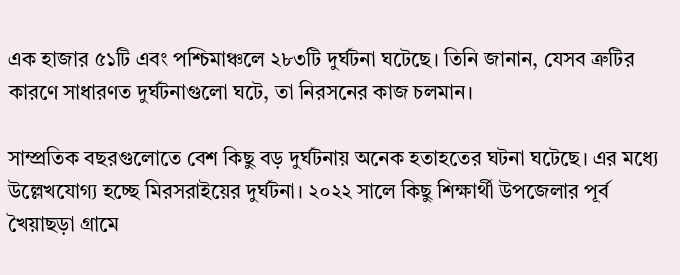এক হাজার ৫১টি এবং পশ্চিমাঞ্চলে ২৮৩টি দুর্ঘটনা ঘটেছে। তিনি জানান, যেসব ত্রুটির কারণে সাধারণত দুর্ঘটনাগুলো ঘটে, তা নিরসনের কাজ চলমান।

সাম্প্রতিক বছরগুলোতে বেশ কিছু বড় দুর্ঘটনায় অনেক হতাহতের ঘটনা ঘটেছে। এর মধ্যে উল্লেখযোগ্য হচ্ছে মিরসরাইয়ের দুর্ঘটনা। ২০২২ সালে কিছু শিক্ষার্থী উপজেলার পূর্ব খৈয়াছড়া গ্রামে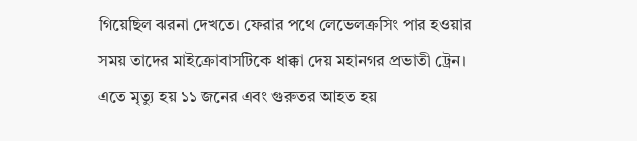গিয়েছিল ঝরনা দেখতে। ফেরার পথে লেভেলক্রসিং পার হওয়ার সময় তাদের মাইক্রোবাসটিকে ধাক্কা দেয় মহানগর প্রভাতী ট্রেন। এতে মৃত্যু হয় ১১ জনের এবং গুরুতর আহত হয়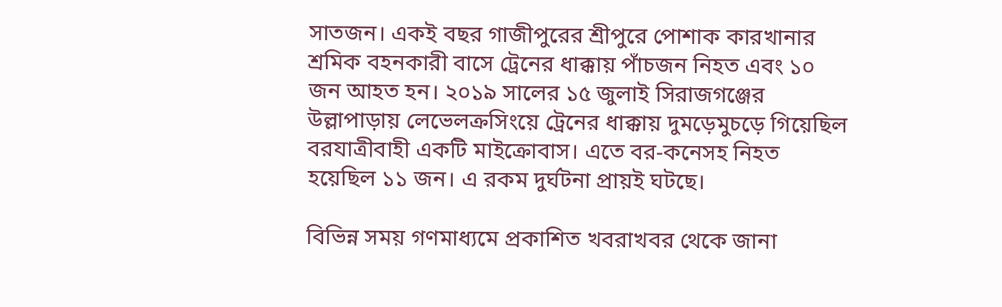সাতজন। একই বছর গাজীপুরের শ্রীপুরে পোশাক কারখানার শ্রমিক বহনকারী বাসে ট্রেনের ধাক্কায় পাঁচজন নিহত এবং ১০ জন আহত হন। ২০১৯ সালের ১৫ জুলাই সিরাজগঞ্জের উল্লাপাড়ায় লেভেলক্রসিংয়ে ট্রেনের ধাক্কায় দুমড়েমুচড়ে গিয়েছিল বরযাত্রীবাহী একটি মাইক্রোবাস। এতে বর-কনেসহ নিহত হয়েছিল ১১ জন। এ রকম দুর্ঘটনা প্রায়ই ঘটছে।

বিভিন্ন সময় গণমাধ্যমে প্রকাশিত খবরাখবর থেকে জানা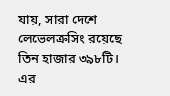যায়, সারা দেশে লেভেলক্রসিং রয়েছে তিন হাজার ৩৯৮টি। এর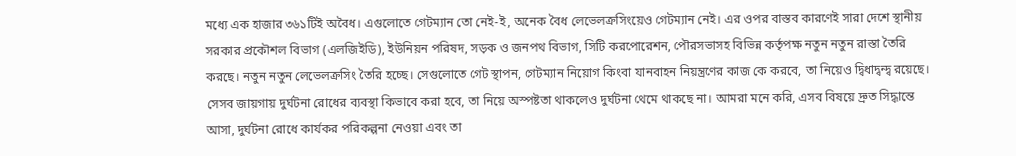মধ্যে এক হাজার ৩৬১টিই অবৈধ। এগুলোতে গেটম্যান তো নেই-ই, অনেক বৈধ লেভেলক্রসিংয়েও গেটম্যান নেই। এর ওপর বাস্তব কারণেই সারা দেশে স্থানীয় সরকার প্রকৌশল বিভাগ (এলজিইডি), ইউনিয়ন পরিষদ, সড়ক ও জনপথ বিভাগ, সিটি করপোরেশন, পৌরসভাসহ বিভিন্ন কর্তৃপক্ষ নতুন নতুন রাস্তা তৈরি করছে। নতুন নতুন লেভেলক্রসিং তৈরি হচ্ছে। সেগুলোতে গেট স্থাপন, গেটম্যান নিয়োগ কিংবা যানবাহন নিয়ন্ত্রণের কাজ কে করবে, তা নিয়েও দ্বিধাদ্বন্দ্ব রয়েছে। সেসব জায়গায় দুর্ঘটনা রোধের ব্যবস্থা কিভাবে করা হবে, তা নিয়ে অস্পষ্টতা থাকলেও দুর্ঘটনা থেমে থাকছে না। আমরা মনে করি, এসব বিষয়ে দ্রুত সিদ্ধান্তে আসা, দুর্ঘটনা রোধে কার্যকর পরিকল্পনা নেওয়া এবং তা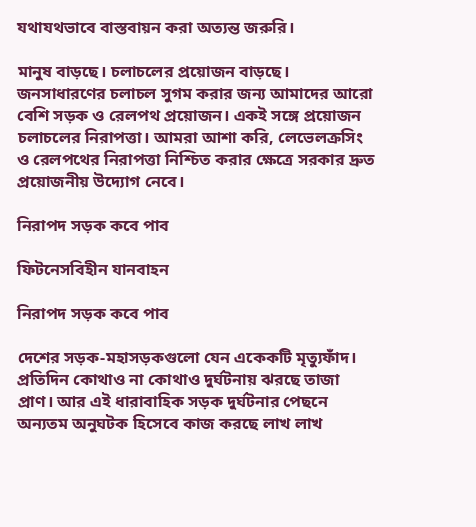যথাযথভাবে বাস্তবায়ন করা অত্যন্ত জরুরি।

মানুষ বাড়ছে। চলাচলের প্রয়োজন বাড়ছে। জনসাধারণের চলাচল সুগম করার জন্য আমাদের আরো বেশি সড়ক ও রেলপথ প্রয়োজন। একই সঙ্গে প্রয়োজন চলাচলের নিরাপত্তা। আমরা আশা করি, লেভেলক্রসিং ও রেলপথের নিরাপত্তা নিশ্চিত করার ক্ষেত্রে সরকার দ্রুত প্রয়োজনীয় উদ্যোগ নেবে।

নিরাপদ সড়ক কবে পাব

ফিটনেসবিহীন যানবাহন

নিরাপদ সড়ক কবে পাব

দেশের সড়ক-মহাসড়কগুলো যেন একেকটি মৃত্যুফাঁদ। প্রতিদিন কোথাও না কোথাও দুর্ঘটনায় ঝরছে তাজা প্রাণ। আর এই ধারাবাহিক সড়ক দুর্ঘটনার পেছনে অন্যতম অনুঘটক হিসেবে কাজ করছে লাখ লাখ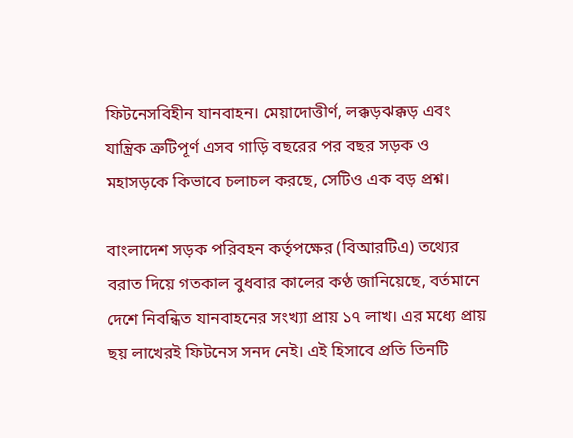ফিটনেসবিহীন যানবাহন। মেয়াদোত্তীর্ণ, লক্কড়ঝক্কড় এবং যান্ত্রিক ত্রুটিপূর্ণ এসব গাড়ি বছরের পর বছর সড়ক ও মহাসড়কে কিভাবে চলাচল করছে, সেটিও এক বড় প্রশ্ন।

বাংলাদেশ সড়ক পরিবহন কর্তৃপক্ষের (বিআরটিএ) তথ্যের বরাত দিয়ে গতকাল বুধবার কালের কণ্ঠ জানিয়েছে, বর্তমানে দেশে নিবন্ধিত যানবাহনের সংখ্যা প্রায় ১৭ লাখ। এর মধ্যে প্রায় ছয় লাখেরই ফিটনেস সনদ নেই। এই হিসাবে প্রতি তিনটি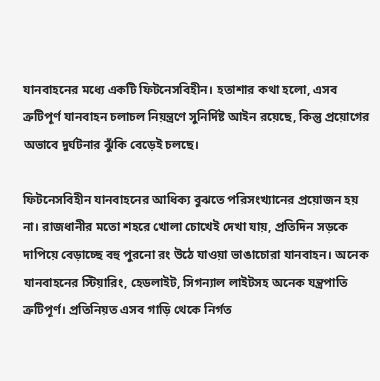যানবাহনের মধ্যে একটি ফিটনেসবিহীন। হতাশার কথা হলো, এসব ত্রুটিপূর্ণ যানবাহন চলাচল নিয়ন্ত্রণে সুনির্দিষ্ট আইন রয়েছে, কিন্তু প্রয়োগের অভাবে দুর্ঘটনার ঝুঁকি বেড়েই চলছে।

ফিটনেসবিহীন যানবাহনের আধিক্য বুঝতে পরিসংখ্যানের প্রয়োজন হয় না। রাজধানীর মতো শহরে খোলা চোখেই দেখা যায়, প্রতিদিন সড়কে দাপিয়ে বেড়াচ্ছে বহু পুরনো রং উঠে যাওয়া ভাঙাচোরা যানবাহন। অনেক যানবাহনের স্টিয়ারিং, হেডলাইট, সিগন্যাল লাইটসহ অনেক যন্ত্রপাতি ত্রুটিপূর্ণ। প্রতিনিয়ত এসব গাড়ি থেকে নির্গত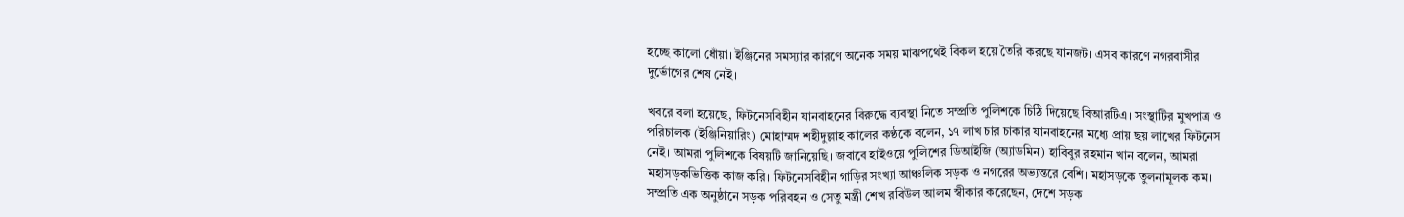হচ্ছে কালো ধোঁয়া। ইঞ্জিনের সমস্যার কারণে অনেক সময় মাঝপথেই বিকল হয়ে তৈরি করছে যানজট। এসব কারণে নগরবাসীর দুর্ভোগের শেষ নেই।

খবরে বলা হয়েছে, ফিটনেসবিহীন যানবাহনের বিরুদ্ধে ব্যবস্থা নিতে সম্প্রতি পুলিশকে চিঠি দিয়েছে বিআরটিএ। সংস্থাটির মুখপাত্র ও পরিচালক (ইঞ্জিনিয়ারিং) মোহাম্মদ শহীদুল্লাহ কালের কণ্ঠকে বলেন, ১৭ লাখ চার চাকার যানবাহনের মধ্যে প্রায় ছয় লাখের ফিটনেস নেই। আমরা পুলিশকে বিষয়টি জানিয়েছি। জবাবে হাইওয়ে পুলিশের ডিআইজি (অ্যাডমিন) হাবিবুর রহমান খান বলেন, আমরা মহাসড়কভিত্তিক কাজ করি। ফিটনেসবিহীন গাড়ির সংখ্যা আঞ্চলিক সড়ক ও নগরের অভ্যন্তরে বেশি। মহাসড়কে তুলনামূলক কম। সম্প্রতি এক অনুষ্ঠানে সড়ক পরিবহন ও সেতু মন্ত্রী শেখ রবিউল আলম স্বীকার করেছেন, দেশে সড়ক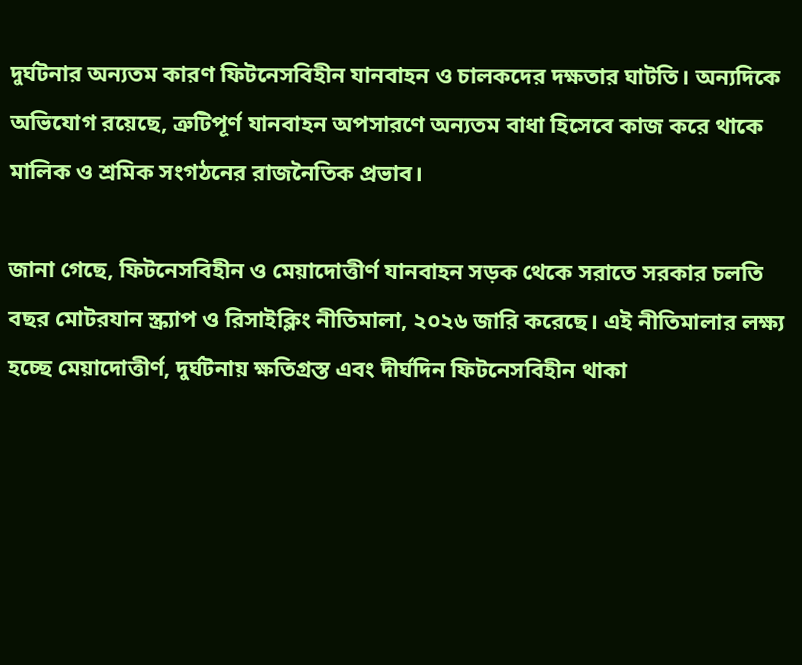দুর্ঘটনার অন্যতম কারণ ফিটনেসবিহীন যানবাহন ও চালকদের দক্ষতার ঘাটতি। অন্যদিকে অভিযোগ রয়েছে, ত্রুটিপূর্ণ যানবাহন অপসারণে অন্যতম বাধা হিসেবে কাজ করে থাকে মালিক ও শ্রমিক সংগঠনের রাজনৈতিক প্রভাব।

জানা গেছে, ফিটনেসবিহীন ও মেয়াদোত্তীর্ণ যানবাহন সড়ক থেকে সরাতে সরকার চলতি বছর মোটরযান স্ক্র্যাপ ও রিসাইক্লিং নীতিমালা, ২০২৬ জারি করেছে। এই নীতিমালার লক্ষ্য হচ্ছে মেয়াদোত্তীর্ণ, দুর্ঘটনায় ক্ষতিগ্রস্ত এবং দীর্ঘদিন ফিটনেসবিহীন থাকা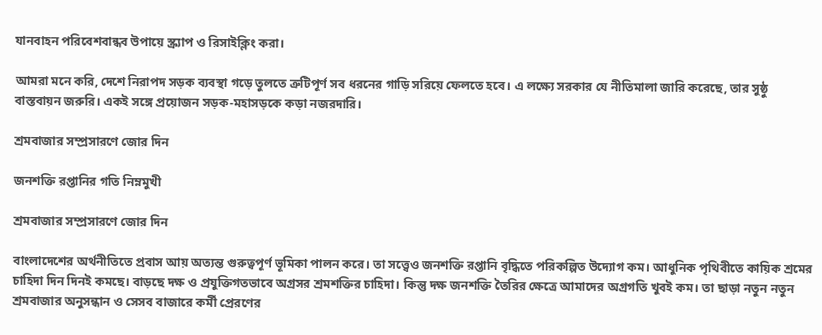যানবাহন পরিবেশবান্ধব উপায়ে স্ক্র্যাপ ও রিসাইক্লিং করা।

আমরা মনে করি, দেশে নিরাপদ সড়ক ব্যবস্থা গড়ে তুলতে ত্রুটিপূর্ণ সব ধরনের গাড়ি সরিয়ে ফেলতে হবে। এ লক্ষ্যে সরকার যে নীতিমালা জারি করেছে, তার সুষ্ঠু বাস্তবায়ন জরুরি। একই সঙ্গে প্রয়োজন সড়ক-মহাসড়কে কড়া নজরদারি।

শ্রমবাজার সম্প্রসারণে জোর দিন

জনশক্তি রপ্তানির গতি নিম্নমুখী

শ্রমবাজার সম্প্রসারণে জোর দিন

বাংলাদেশের অর্থনীতিতে প্রবাস আয় অত্যন্ত গুরুত্বপূর্ণ ভূমিকা পালন করে। তা সত্ত্বেও জনশক্তি রপ্তানি বৃদ্ধিতে পরিকল্পিত উদ্যোগ কম। আধুনিক পৃথিবীতে কায়িক শ্রমের চাহিদা দিন দিনই কমছে। বাড়ছে দক্ষ ও প্রযুক্তিগতভাবে অগ্রসর শ্রমশক্তির চাহিদা। কিন্তু দক্ষ জনশক্তি তৈরির ক্ষেত্রে আমাদের অগ্রগতি খুবই কম। তা ছাড়া নতুন নতুন শ্রমবাজার অনুসন্ধান ও সেসব বাজারে কর্মী প্রেরণের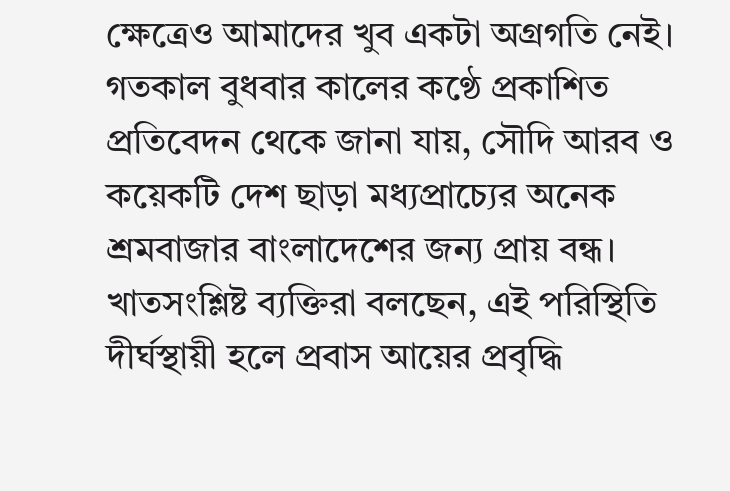ক্ষেত্রেও আমাদের খুব একটা অগ্রগতি নেই। গতকাল বুধবার কালের কণ্ঠে প্রকাশিত প্রতিবেদন থেকে জানা যায়, সৌদি আরব ও কয়েকটি দেশ ছাড়া মধ্যপ্রাচ্যের অনেক শ্রমবাজার বাংলাদেশের জন্য প্রায় বন্ধ। খাতসংশ্লিষ্ট ব্যক্তিরা বলছেন, এই পরিস্থিতি দীর্ঘস্থায়ী হলে প্রবাস আয়ের প্রবৃদ্ধি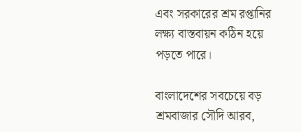এবং সরকারের শ্রম রপ্তানির লক্ষ্য বাস্তবায়ন কঠিন হয়ে পড়তে পারে।

বাংলাদেশের সবচেয়ে বড় শ্রমবাজার সৌদি আরব,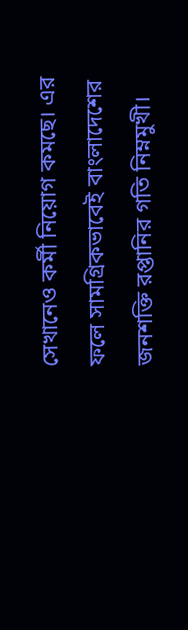সেখানেও কর্মী নিয়োগ কমছে। এর ফলে সামগ্রিকভাবেই বাংলাদেশের জনশক্তি রপ্তানির গতি নিম্নমুখী।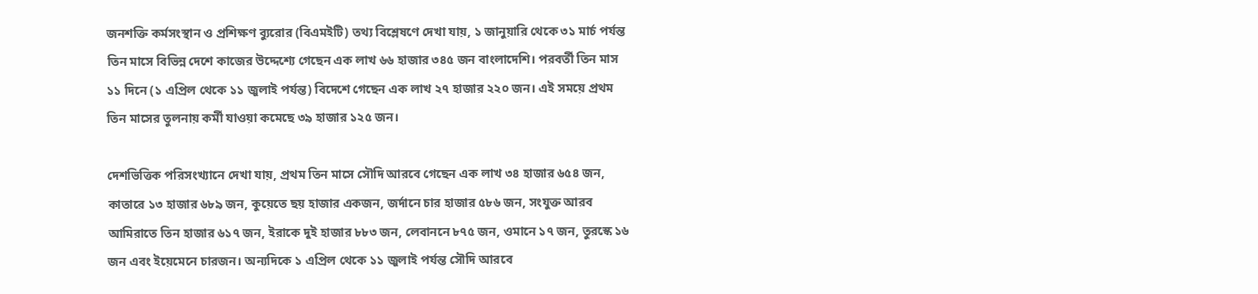জনশক্তি কর্মসংস্থান ও প্রশিক্ষণ ব্যুরোর (বিএমইটি) তথ্য বিশ্লেষণে দেখা যায়, ১ জানুয়ারি থেকে ৩১ মার্চ পর্যন্ত তিন মাসে বিভিন্ন দেশে কাজের উদ্দেশ্যে গেছেন এক লাখ ৬৬ হাজার ৩৪৫ জন বাংলাদেশি। পরবর্তী তিন মাস ১১ দিনে (১ এপ্রিল থেকে ১১ জুলাই পর্যন্ত) বিদেশে গেছেন এক লাখ ২৭ হাজার ২২০ জন। এই সময়ে প্রথম তিন মাসের তুলনায় কর্মী যাওয়া কমেছে ৩৯ হাজার ১২৫ জন।

দেশভিত্তিক পরিসংখ্যানে দেখা যায়, প্রথম তিন মাসে সৌদি আরবে গেছেন এক লাখ ৩৪ হাজার ৬৫৪ জন, কাতারে ১৩ হাজার ৬৮৯ জন, কুয়েতে ছয় হাজার একজন, জর্দানে চার হাজার ৫৮৬ জন, সংযুক্ত আরব আমিরাতে তিন হাজার ৬১৭ জন, ইরাকে দুই হাজার ৮৮৩ জন, লেবাননে ৮৭৫ জন, ওমানে ১৭ জন, তুরস্কে ১৬ জন এবং ইয়েমেনে চারজন। অন্যদিকে ১ এপ্রিল থেকে ১১ জুলাই পর্যন্ত সৌদি আরবে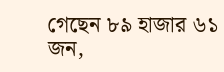গেছেন ৮৯ হাজার ৬১ জন,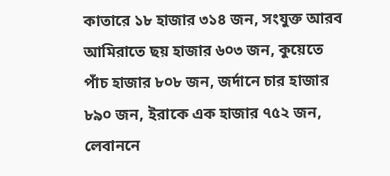কাতারে ১৮ হাজার ৩১৪ জন, সংযুক্ত আরব আমিরাতে ছয় হাজার ৬০৩ জন, কুয়েতে পাঁচ হাজার ৮০৮ জন, জর্দানে চার হাজার ৮৯০ জন, ইরাকে এক হাজার ৭৫২ জন, লেবাননে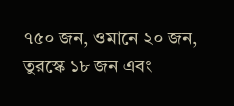৭৫০ জন, ওমানে ২০ জন, তুরস্কে ১৮ জন এবং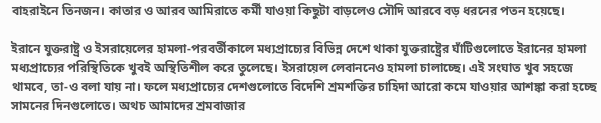বাহরাইনে তিনজন। কাতার ও আরব আমিরাতে কর্মী যাওয়া কিছুটা বাড়লেও সৌদি আরবে বড় ধরনের পতন হয়েছে।

ইরানে যুক্তরাষ্ট্র ও ইসরায়েলের হামলা-পরবর্তীকালে মধ্যপ্রাচ্যের বিভিন্ন দেশে থাকা যুক্তরাষ্ট্রের ঘাঁটিগুলোতে ইরানের হামলা মধ্যপ্রাচ্যের পরিস্থিতিকে খুবই অস্থিতিশীল করে তুলেছে। ইসরায়েল লেবাননেও হামলা চালাচ্ছে। এই সংঘাত খুব সহজে থামবে, তা-ও বলা যায় না। ফলে মধ্যপ্রাচ্যের দেশগুলোতে বিদেশি শ্রমশক্তির চাহিদা আরো কমে যাওয়ার আশঙ্কা করা হচ্ছে সামনের দিনগুলোতে। অথচ আমাদের শ্রমবাজার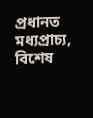প্রধানত মধ্যপ্রাচ্য, বিশেষ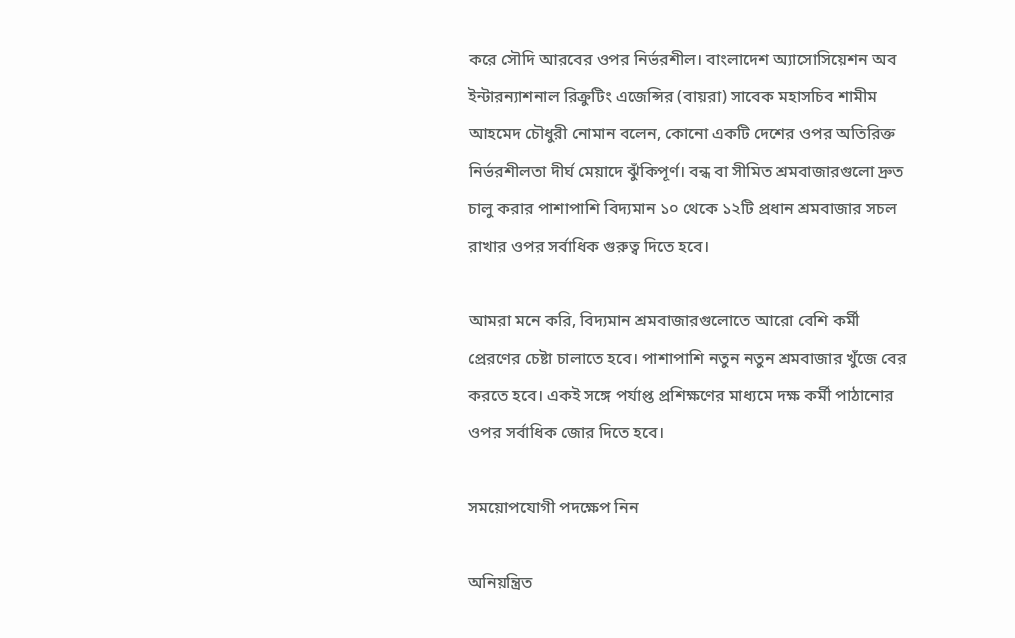করে সৌদি আরবের ওপর নির্ভরশীল। বাংলাদেশ অ্যাসোসিয়েশন অব ইন্টারন্যাশনাল রিক্রুটিং এজেন্সির (বায়রা) সাবেক মহাসচিব শামীম আহমেদ চৌধুরী নোমান বলেন, কোনো একটি দেশের ওপর অতিরিক্ত নির্ভরশীলতা দীর্ঘ মেয়াদে ঝুঁকিপূর্ণ। বন্ধ বা সীমিত শ্রমবাজারগুলো দ্রুত চালু করার পাশাপাশি বিদ্যমান ১০ থেকে ১২টি প্রধান শ্রমবাজার সচল রাখার ওপর সর্বাধিক গুরুত্ব দিতে হবে।

আমরা মনে করি, বিদ্যমান শ্রমবাজারগুলোতে আরো বেশি কর্মী প্রেরণের চেষ্টা চালাতে হবে। পাশাপাশি নতুন নতুন শ্রমবাজার খুঁজে বের করতে হবে। একই সঙ্গে পর্যাপ্ত প্রশিক্ষণের মাধ্যমে দক্ষ কর্মী পাঠানোর ওপর সর্বাধিক জোর দিতে হবে।

সময়োপযোগী পদক্ষেপ নিন

অনিয়ন্ত্রিত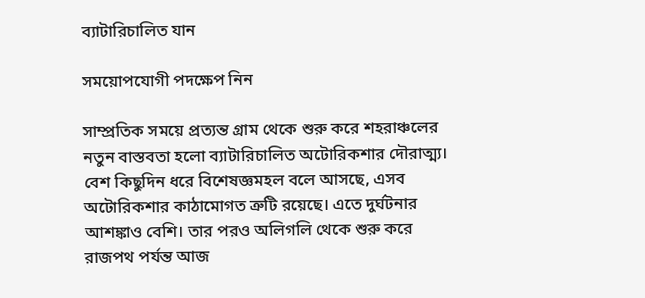ব্যাটারিচালিত যান

সময়োপযোগী পদক্ষেপ নিন

সাম্প্রতিক সময়ে প্রত্যন্ত গ্রাম থেকে শুরু করে শহরাঞ্চলের নতুন বাস্তবতা হলো ব্যাটারিচালিত অটোরিকশার দৌরাত্ম্য। বেশ কিছুদিন ধরে বিশেষজ্ঞমহল বলে আসছে, এসব অটোরিকশার কাঠামোগত ত্রুটি রয়েছে। এতে দুর্ঘটনার আশঙ্কাও বেশি। তার পরও অলিগলি থেকে শুরু করে রাজপথ পর্যন্ত আজ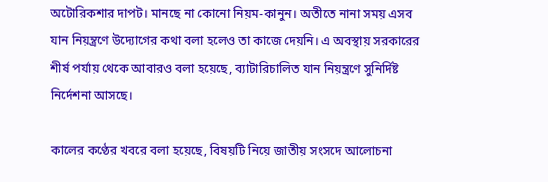অটোরিকশার দাপট। মানছে না কোনো নিয়ম-কানুন। অতীতে নানা সময় এসব যান নিয়ন্ত্রণে উদ্যোগের কথা বলা হলেও তা কাজে দেয়নি। এ অবস্থায় সরকারের শীর্ষ পর্যায় থেকে আবারও বলা হয়েছে, ব্যাটারিচালিত যান নিয়ন্ত্রণে সুনির্দিষ্ট নির্দেশনা আসছে।

কালের কণ্ঠের খবরে বলা হয়েছে, বিষয়টি নিয়ে জাতীয় সংসদে আলোচনা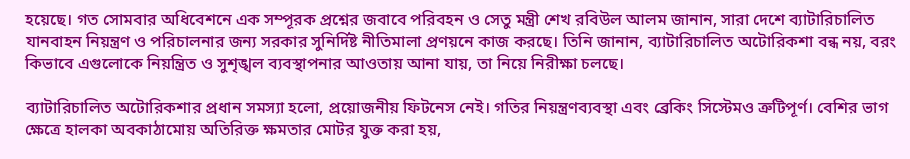হয়েছে। গত সোমবার অধিবেশনে এক সম্পূরক প্রশ্নের জবাবে পরিবহন ও সেতু মন্ত্রী শেখ রবিউল আলম জানান, সারা দেশে ব্যাটারিচালিত যানবাহন নিয়ন্ত্রণ ও পরিচালনার জন্য সরকার সুনির্দিষ্ট নীতিমালা প্রণয়নে কাজ করছে। তিনি জানান, ব্যাটারিচালিত অটোরিকশা বন্ধ নয়, বরং কিভাবে এগুলোকে নিয়ন্ত্রিত ও সুশৃঙ্খল ব্যবস্থাপনার আওতায় আনা যায়, তা নিয়ে নিরীক্ষা চলছে।

ব্যাটারিচালিত অটোরিকশার প্রধান সমস্যা হলো, প্রয়োজনীয় ফিটনেস নেই। গতির নিয়ন্ত্রণব্যবস্থা এবং ব্রেকিং সিস্টেমও ত্রুটিপূর্ণ। বেশির ভাগ ক্ষেত্রে হালকা অবকাঠামোয় অতিরিক্ত ক্ষমতার মোটর যুক্ত করা হয়,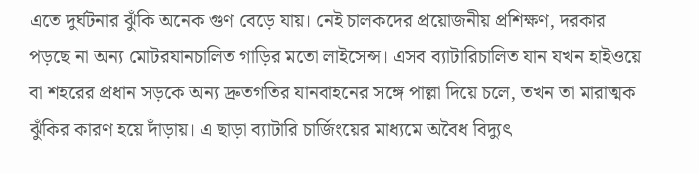এতে দুর্ঘটনার ঝুঁকি অনেক গুণ বেড়ে যায়। নেই চালকদের প্রয়োজনীয় প্রশিক্ষণ, দরকার পড়ছে না অন্য মোটরযানচালিত গাড়ির মতো লাইসেন্স। এসব ব্যাটারিচালিত যান যখন হাইওয়ে বা শহরের প্রধান সড়কে অন্য দ্রুতগতির যানবাহনের সঙ্গে পাল্লা দিয়ে চলে, তখন তা মারাত্মক ঝুঁকির কারণ হয়ে দাঁড়ায়। এ ছাড়া ব্যাটারি চার্জিংয়ের মাধ্যমে অবৈধ বিদ্যুৎ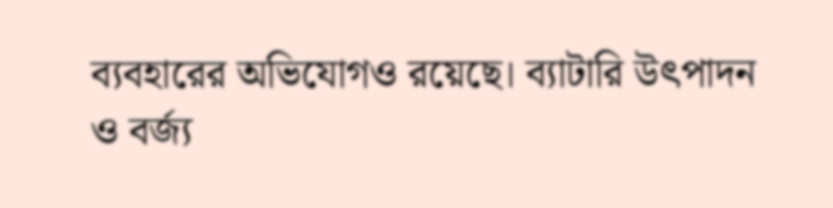ব্যবহারের অভিযোগও রয়েছে। ব্যাটারি উৎপাদন ও বর্জ্য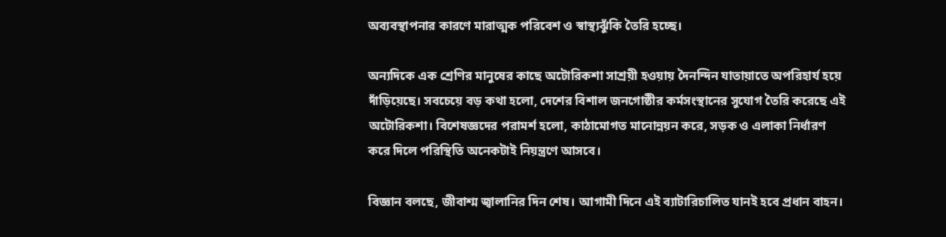অব্যবস্থাপনার কারণে মারাত্মক পরিবেশ ও স্বাস্থ্যঝুঁকি তৈরি হচ্ছে।

অন্যদিকে এক শ্রেণির মানুষের কাছে অটোরিকশা সাশ্রয়ী হওয়ায় দৈনন্দিন যাতায়াতে অপরিহার্য হয়ে দাঁড়িয়েছে। সবচেয়ে বড় কথা হলো, দেশের বিশাল জনগোষ্ঠীর কর্মসংস্থানের সুযোগ তৈরি করেছে এই অটোরিকশা। বিশেষজ্ঞদের পরামর্শ হলো, কাঠামোগত মানোন্নয়ন করে, সড়ক ও এলাকা নির্ধারণ করে দিলে পরিস্থিতি অনেকটাই নিয়ন্ত্রণে আসবে।

বিজ্ঞান বলছে, জীবাশ্ম জ্বালানির দিন শেষ। আগামী দিনে এই ব্যাটারিচালিত যানই হবে প্রধান বাহন।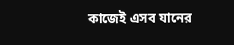কাজেই এসব যানের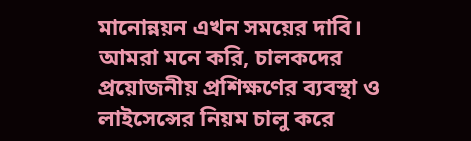মানোন্নয়ন এখন সময়ের দাবি। আমরা মনে করি, চালকদের প্রয়োজনীয় প্রশিক্ষণের ব্যবস্থা ও লাইসেন্সের নিয়ম চালু করে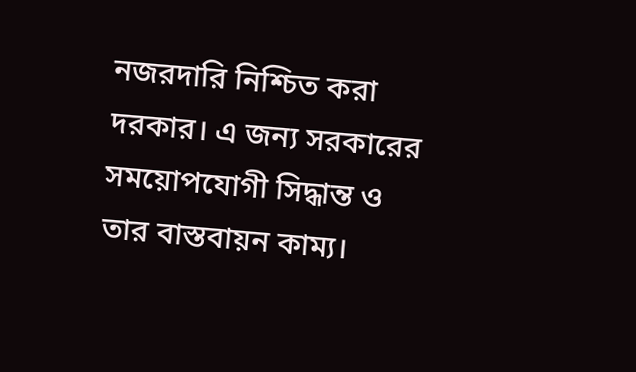নজরদারি নিশ্চিত করা দরকার। এ জন্য সরকারের সময়োপযোগী সিদ্ধান্ত ও তার বাস্তবায়ন কাম্য।